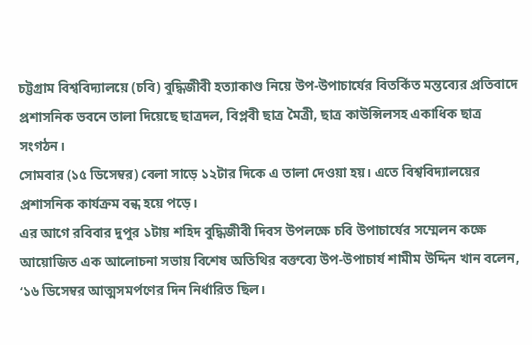চট্টগ্রাম বিশ্ববিদ্যালয়ে (চবি) বুদ্ধিজীবী হত্যাকাণ্ড নিয়ে উপ-উপাচার্যের বিতর্কিত মন্তব্যের প্রতিবাদে প্রশাসনিক ভবনে তালা দিয়েছে ছাত্রদল, বিপ্লবী ছাত্র মৈত্রী, ছাত্র কাউন্সিলসহ একাধিক ছাত্র সংগঠন।
সোমবার (১৫ ডিসেম্বর) বেলা সাড়ে ১২টার দিকে এ তালা দেওয়া হয়। এতে বিশ্ববিদ্যালয়ের প্রশাসনিক কার্যক্রম বন্ধ হয়ে পড়ে।
এর আগে রবিবার দুপুর ১টায় শহিদ বুদ্ধিজীবী দিবস উপলক্ষে চবি উপাচার্যের সম্মেলন কক্ষে আয়োজিত এক আলোচনা সভায় বিশেষ অতিথির বক্তব্যে উপ-উপাচার্য শামীম উদ্দিন খান বলেন, ‘১৬ ডিসেম্বর আত্মসমর্পণের দিন নির্ধারিত ছিল।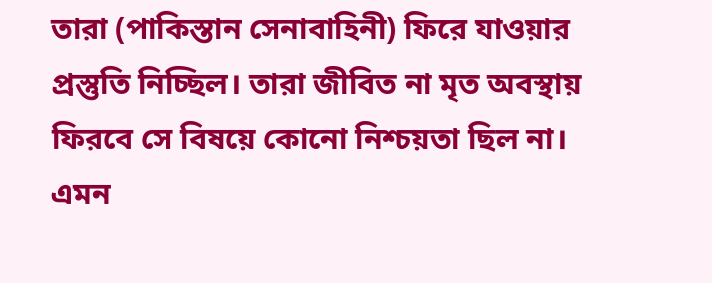তারা (পাকিস্তান সেনাবাহিনী) ফিরে যাওয়ার প্রস্তুতি নিচ্ছিল। তারা জীবিত না মৃত অবস্থায় ফিরবে সে বিষয়ে কোনো নিশ্চয়তা ছিল না। এমন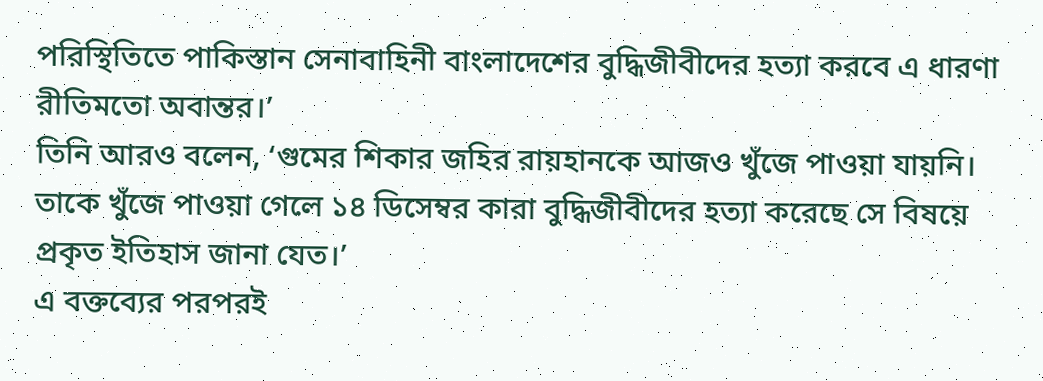পরিস্থিতিতে পাকিস্তান সেনাবাহিনী বাংলাদেশের বুদ্ধিজীবীদের হত্যা করবে এ ধারণা রীতিমতো অবান্তর।’
তিনি আরও বলেন, ‘গুমের শিকার জহির রায়হানকে আজও খুঁজে পাওয়া যায়নি। তাকে খুঁজে পাওয়া গেলে ১৪ ডিসেম্বর কারা বুদ্ধিজীবীদের হত্যা করেছে সে বিষয়ে প্রকৃত ইতিহাস জানা যেত।’
এ বক্তব্যের পরপরই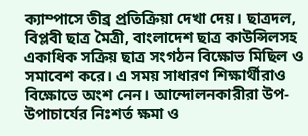ক্যাম্পাসে তীব্র প্রতিক্রিয়া দেখা দেয়। ছাত্রদল, বিপ্লবী ছাত্র মৈত্রী, বাংলাদেশ ছাত্র কাউন্সিলসহ একাধিক সক্রিয় ছাত্র সংগঠন বিক্ষোভ মিছিল ও সমাবেশ করে। এ সময় সাধারণ শিক্ষার্থীরাও বিক্ষোভে অংশ নেন। আন্দোলনকারীরা উপ-উপাচার্যের নিঃশর্ত ক্ষমা ও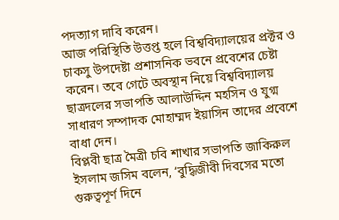পদত্যাগ দাবি করেন।
আজ পরিস্থিতি উত্তপ্ত হলে বিশ্ববিদ্যালয়ের প্রক্টর ও চাকসু উপদেষ্টা প্রশাসনিক ভবনে প্রবেশের চেষ্টা করেন। তবে গেটে অবস্থান নিয়ে বিশ্ববিদ্যালয় ছাত্রদলের সভাপতি আলাউদ্দিন মহসিন ও যুগ্ম সাধারণ সম্পাদক মোহাম্মদ ইয়াসিন তাদের প্রবেশে বাধা দেন।
বিপ্লবী ছাত্র মৈত্রী চবি শাখার সভাপতি জাকিরুল ইসলাম জসিম বলেন, ‘বুদ্ধিজীবী দিবসের মতো গুরুত্বপূর্ণ দিনে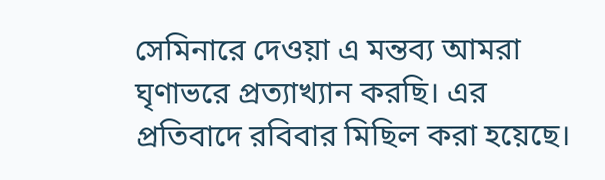সেমিনারে দেওয়া এ মন্তব্য আমরা ঘৃণাভরে প্রত্যাখ্যান করছি। এর প্রতিবাদে রবিবার মিছিল করা হয়েছে।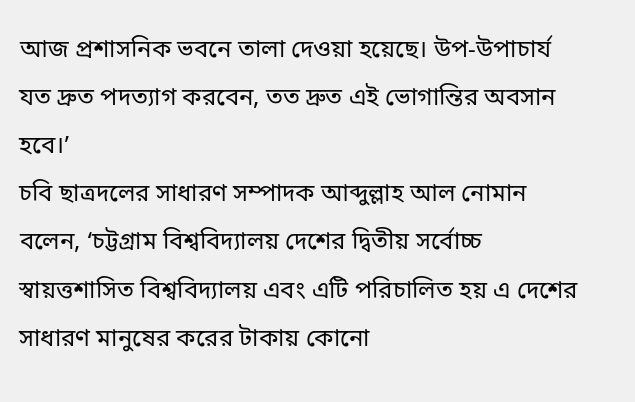আজ প্রশাসনিক ভবনে তালা দেওয়া হয়েছে। উপ-উপাচার্য যত দ্রুত পদত্যাগ করবেন, তত দ্রুত এই ভোগান্তির অবসান হবে।’
চবি ছাত্রদলের সাধারণ সম্পাদক আব্দুল্লাহ আল নোমান বলেন, ‘চট্টগ্রাম বিশ্ববিদ্যালয় দেশের দ্বিতীয় সর্বোচ্চ স্বায়ত্তশাসিত বিশ্ববিদ্যালয় এবং এটি পরিচালিত হয় এ দেশের সাধারণ মানুষের করের টাকায় কোনো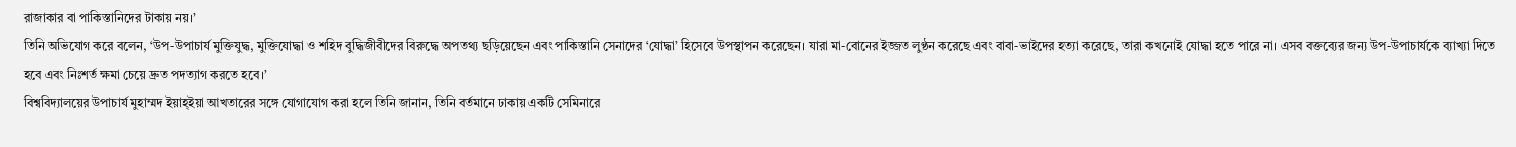রাজাকার বা পাকিস্তানিদের টাকায় নয়।’
তিনি অভিযোগ করে বলেন, ‘উপ-উপাচার্য মুক্তিযুদ্ধ, মুক্তিযোদ্ধা ও শহিদ বুদ্ধিজীবীদের বিরুদ্ধে অপতথ্য ছড়িয়েছেন এবং পাকিস্তানি সেনাদের ‘যোদ্ধা’ হিসেবে উপস্থাপন করেছেন। যারা মা-বোনের ইজ্জত লুণ্ঠন করেছে এবং বাবা-ভাইদের হত্যা করেছে, তারা কখনোই যোদ্ধা হতে পারে না। এসব বক্তব্যের জন্য উপ-উপাচার্যকে ব্যাখ্যা দিতে হবে এবং নিঃশর্ত ক্ষমা চেয়ে দ্রুত পদত্যাগ করতে হবে।’
বিশ্ববিদ্যালয়ের উপাচার্য মুহাম্মদ ইয়াহ্ইয়া আখতারের সঙ্গে যোগাযোগ করা হলে তিনি জানান, তিনি বর্তমানে ঢাকায় একটি সেমিনারে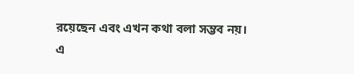রয়েছেন এবং এখন কথা বলা সম্ভব নয়।
এ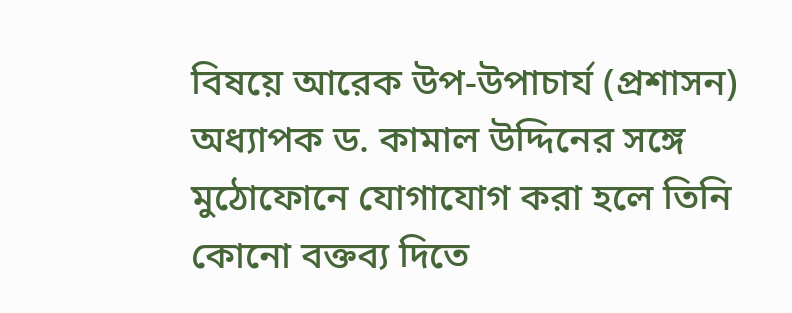বিষয়ে আরেক উপ-উপাচার্য (প্রশাসন) অধ্যাপক ড. কামাল উদ্দিনের সঙ্গে মুঠোফোনে যোগাযোগ করা হলে তিনি কোনো বক্তব্য দিতে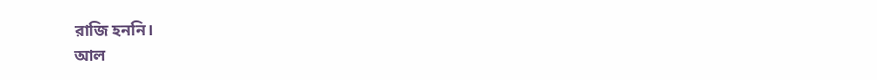রাজি হননি।
আল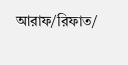আরাফ/রিফাত/